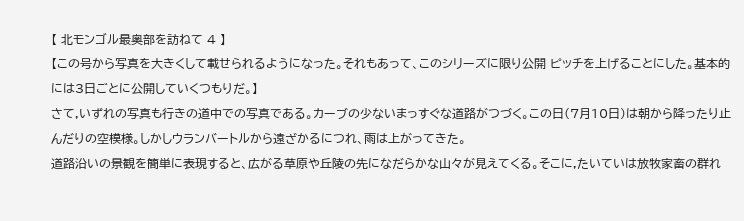【 北モンゴル最奥部を訪ねて 4 】
【この号から写真を大きくして載せられるようになった。それもあって、このシリーズに限り公開 ピッチを上げることにした。基本的には3日ごとに公開していくつもりだ。】
さて,いずれの写真も行きの道中での写真である。カーブの少ないまっすぐな道路がつづく。この日(7月10日)は朝から降ったり止んだりの空模様。しかしウランバートルから遠ざかるにつれ、雨は上がってきた。
道路沿いの景観を簡単に表現すると、広がる草原や丘陵の先になだらかな山々が見えてくる。そこに,たいていは放牧家畜の群れ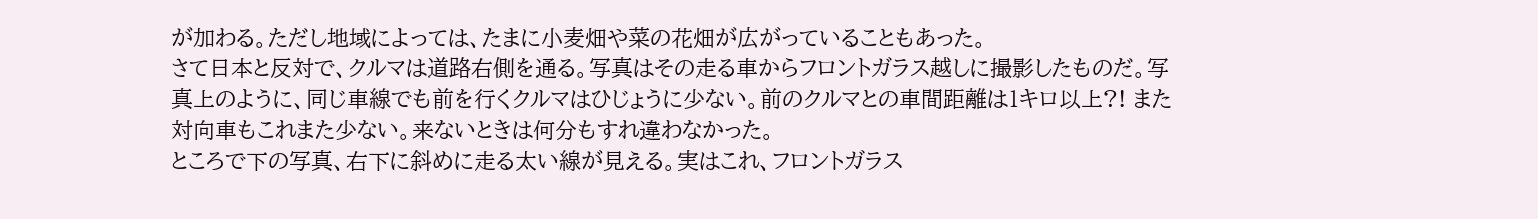が加わる。ただし地域によっては、たまに小麦畑や菜の花畑が広がっていることもあった。
さて日本と反対で、クルマは道路右側を通る。写真はその走る車からフロントガラス越しに撮影したものだ。写真上のように、同じ車線でも前を行くクルマはひじょうに少ない。前のクルマとの車間距離は1キロ以上?! また対向車もこれまた少ない。来ないときは何分もすれ違わなかった。
ところで下の写真、右下に斜めに走る太い線が見える。実はこれ、フロントガラス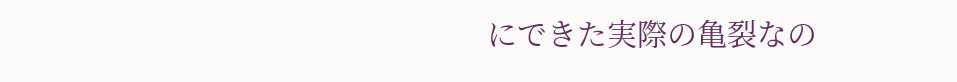にできた実際の亀裂なの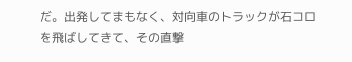だ。出発してまもなく、対向車のトラックが石コロを飛ばしてきて、その直撃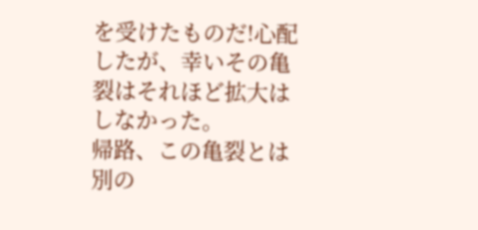を受けたものだ!心配したが、幸いその亀裂はそれほど拡大はしなかった。
帰路、この亀裂とは別の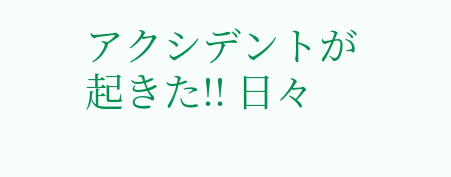アクシデントが起きた!! 日々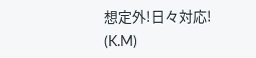想定外!日々対応! (K.M)